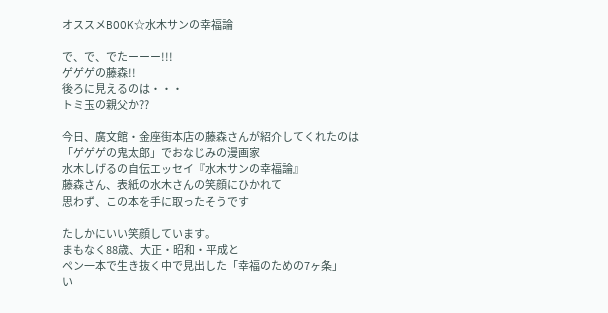オススメBOOK☆水木サンの幸福論

で、で、でたーーー!!!
ゲゲゲの藤森!!
後ろに見えるのは・・・
トミ玉の親父か??

今日、廣文館・金座街本店の藤森さんが紹介してくれたのは
「ゲゲゲの鬼太郎」でおなじみの漫画家
水木しげるの自伝エッセイ『水木サンの幸福論』
藤森さん、表紙の水木さんの笑顔にひかれて
思わず、この本を手に取ったそうです

たしかにいい笑顔しています。
まもなく88歳、大正・昭和・平成と
ペン一本で生き抜く中で見出した「幸福のための7ヶ条」
い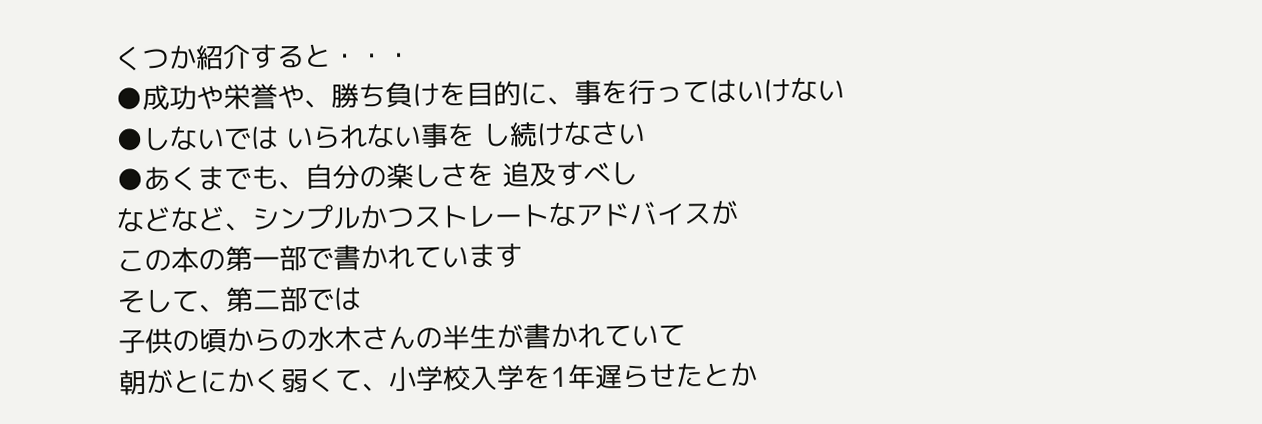くつか紹介すると・・・
●成功や栄誉や、勝ち負けを目的に、事を行ってはいけない
●しないでは いられない事を し続けなさい
●あくまでも、自分の楽しさを 追及すべし
などなど、シンプルかつストレートなアドバイスが
この本の第一部で書かれています
そして、第二部では
子供の頃からの水木さんの半生が書かれていて
朝がとにかく弱くて、小学校入学を1年遅らせたとか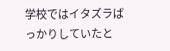学校ではイタズラばっかりしていたと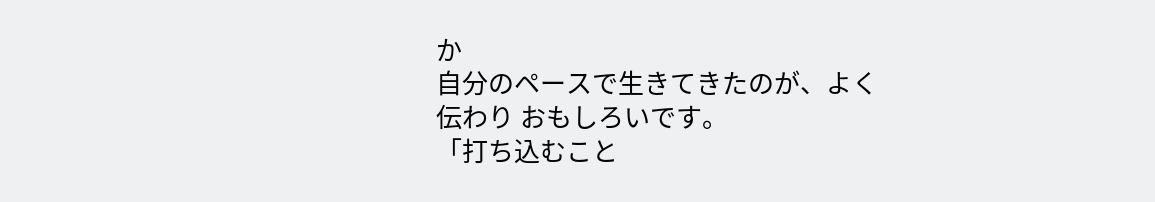か
自分のペースで生きてきたのが、よく伝わり おもしろいです。
「打ち込むこと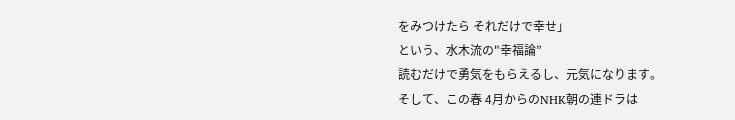をみつけたら それだけで幸せ」
という、水木流の"幸福論”
読むだけで勇気をもらえるし、元気になります。
そして、この春 4月からのNHK朝の連ドラは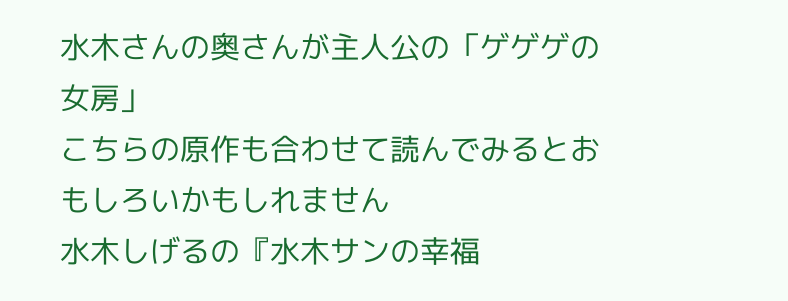水木さんの奥さんが主人公の「ゲゲゲの女房」
こちらの原作も合わせて読んでみるとおもしろいかもしれません
水木しげるの『水木サンの幸福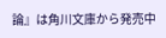論』は角川文庫から発売中